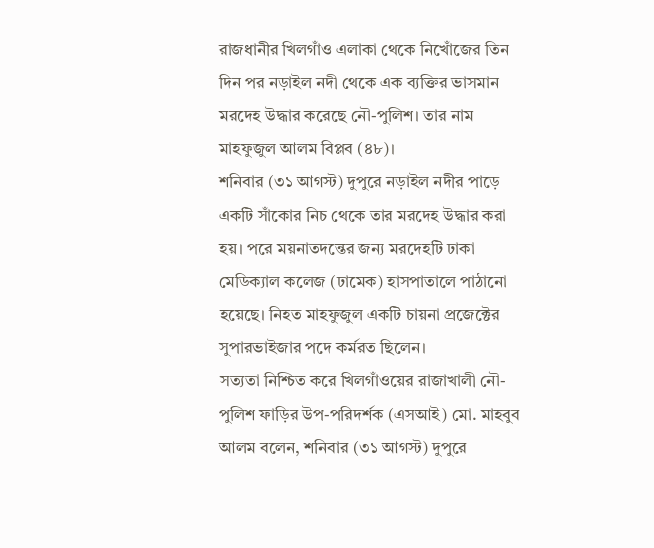রাজধানীর খিলগাঁও এলাকা থেকে নিখোঁজের তিন দিন পর নড়াইল নদী থেকে এক ব্যক্তির ভাসমান মরদেহ উদ্ধার করেছে নৌ-পুলিশ। তার নাম মাহফুজুল আলম বিপ্লব (৪৮)।
শনিবার (৩১ আগস্ট) দুপুরে নড়াইল নদীর পাড়ে একটি সাঁকোর নিচ থেকে তার মরদেহ উদ্ধার করা হয়। পরে ময়নাতদন্তের জন্য মরদেহটি ঢাকা মেডিক্যাল কলেজ (ঢামেক) হাসপাতালে পাঠানো হয়েছে। নিহত মাহফুজুল একটি চায়না প্রজেক্টের সুপারভাইজার পদে কর্মরত ছিলেন।
সত্যতা নিশ্চিত করে খিলগাঁওয়ের রাজাখালী নৌ-পুলিশ ফাড়ির উপ-পরিদর্শক (এসআই) মো. মাহবুব আলম বলেন, শনিবার (৩১ আগস্ট) দুপুরে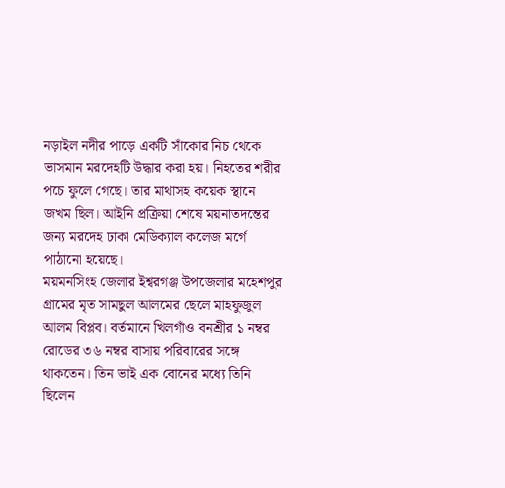নড়াইল নদীর পাড়ে একটি সাঁকোর নিচ থেকে ভাসমান মরদেহটি উদ্ধার করা হয়। নিহতের শরীর পচে ফুলে গেছে। তার মাথাসহ কয়েক স্থানে জখম ছিল। আইনি প্রক্রিয়া শেষে ময়নাতদন্তের জন্য মরদেহ ঢাকা মেডিক্যাল কলেজ মর্গে পাঠানো হয়েছে।
ময়মনসিংহ জেলার ইশ্বরগঞ্জ উপজেলার মহেশপুর গ্রামের মৃত সামছুল আলমের ছেলে মাহফুজুল আলম বিপ্লব। বর্তমানে খিলগাঁও বনশ্রীর ১ নম্বর রোডের ৩৬ নম্বর বাসায় পরিবারের সঙ্গে থাকতেন। তিন ভাই এক বোনের মধ্যে তিনি ছিলেন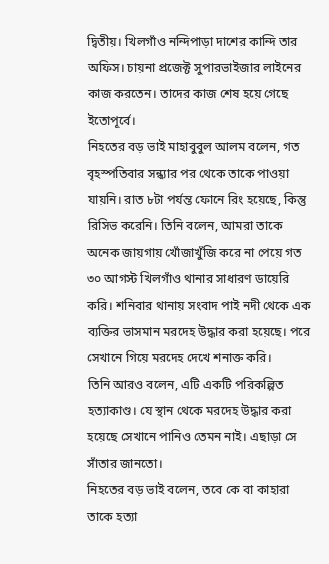দ্বিতীয়। খিলগাঁও নন্দিপাড়া দাশের কান্দি তার অফিস। চায়না প্রজেক্ট সুপারভাইজার লাইনের কাজ করতেন। তাদের কাজ শেষ হয়ে গেছে ইতোপূর্বে।
নিহতের বড় ভাই মাহাবুবুল আলম বলেন, গত বৃহস্পতিবার সন্ধ্যার পর থেকে তাকে পাওয়া যায়নি। রাত ৮টা পর্যন্ত ফোনে রিং হয়েছে, কিন্তু রিসিভ করেনি। তিনি বলেন, আমরা তাকে অনেক জায়গায় খোঁজাখুঁজি করে না পেয়ে গত ৩০ আগস্ট খিলগাঁও থানার সাধারণ ডায়েরি করি। শনিবার থানায় সংবাদ পাই নদী থেকে এক ব্যক্তির ভাসমান মরদেহ উদ্ধার করা হয়েছে। পরে সেখানে গিয়ে মরদেহ দেখে শনাক্ত করি।
তিনি আরও বলেন, এটি একটি পরিকল্পিত হত্যাকাণ্ড। যে স্থান থেকে মরদেহ উদ্ধার করা হয়েছে সেখানে পানিও তেমন নাই। এছাড়া সে সাঁতার জানতো।
নিহতের বড় ভাই বলেন, তবে কে বা কাহারা তাকে হত্যা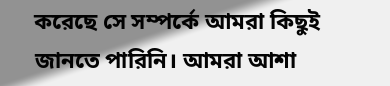করেছে সে সম্পর্কে আমরা কিছুই জানতে পারিনি। আমরা আশা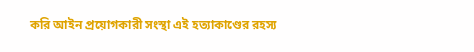করি আইন প্রয়োগকারী সংস্থা এই হত্যাকাণ্ডের রহস্য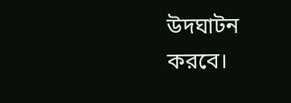উদঘাটন করবে।